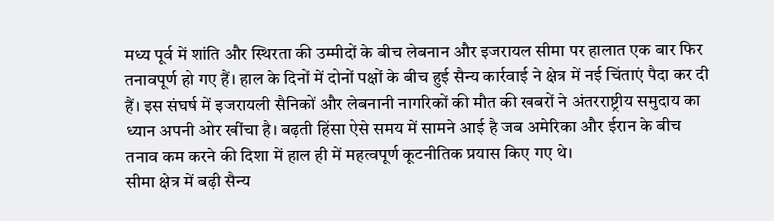मध्य पूर्व में शांति और स्थिरता की उम्मीदों के बीच लेबनान और इजरायल सीमा पर हालात एक बार फिर तनावपूर्ण हो गए हैं। हाल के दिनों में दोनों पक्षों के बीच हुई सैन्य कार्रवाई ने क्षेत्र में नई चिंताएं पैदा कर दी हैं। इस संघर्ष में इजरायली सैनिकों और लेबनानी नागरिकों की मौत की खबरों ने अंतरराष्ट्रीय समुदाय का ध्यान अपनी ओर खींचा है। बढ़ती हिंसा ऐसे समय में सामने आई है जब अमेरिका और ईरान के बीच तनाव कम करने की दिशा में हाल ही में महत्वपूर्ण कूटनीतिक प्रयास किए गए थे।
सीमा क्षेत्र में बढ़ी सैन्य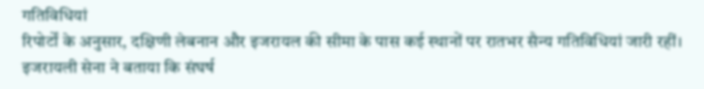गतिविधियां
रिपोर्टों के अनुसार, दक्षिणी लेबनान और इजरायल की सीमा के पास कई स्थानों पर रातभर सैन्य गतिविधियां जारी रहीं। इजरायली सेना ने बताया कि संघर्ष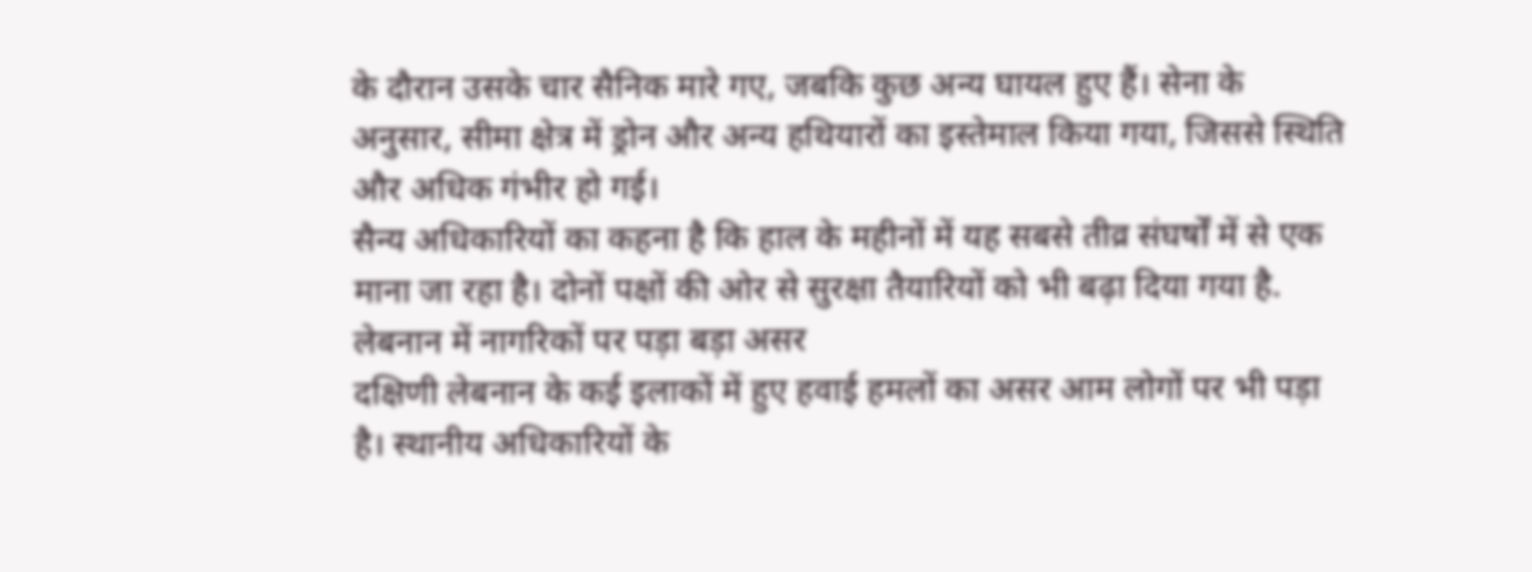के दौरान उसके चार सैनिक मारे गए, जबकि कुछ अन्य घायल हुए हैं। सेना के अनुसार, सीमा क्षेत्र में ड्रोन और अन्य हथियारों का इस्तेमाल किया गया, जिससे स्थिति और अधिक गंभीर हो गई।
सैन्य अधिकारियों का कहना है कि हाल के महीनों में यह सबसे तीव्र संघर्षों में से एक माना जा रहा है। दोनों पक्षों की ओर से सुरक्षा तैयारियों को भी बढ़ा दिया गया है.
लेबनान में नागरिकों पर पड़ा बड़ा असर
दक्षिणी लेबनान के कई इलाकों में हुए हवाई हमलों का असर आम लोगों पर भी पड़ा है। स्थानीय अधिकारियों के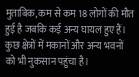मुताबिक, कम से कम 18 लोगों की मौत हुई है जबकि कई अन्य घायल हुए हैं। कुछ क्षेत्रों में मकानों और अन्य भवनों को भी नुकसान पहुंचा है।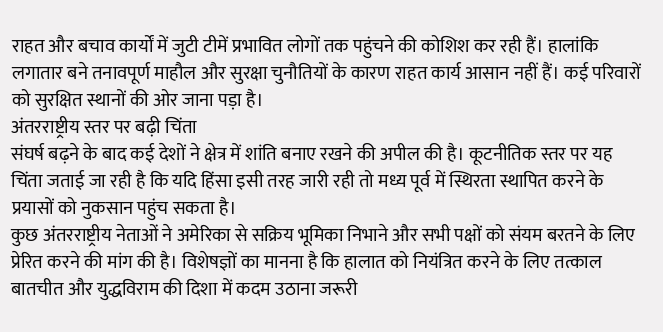राहत और बचाव कार्यों में जुटी टीमें प्रभावित लोगों तक पहुंचने की कोशिश कर रही हैं। हालांकि लगातार बने तनावपूर्ण माहौल और सुरक्षा चुनौतियों के कारण राहत कार्य आसान नहीं हैं। कई परिवारों को सुरक्षित स्थानों की ओर जाना पड़ा है।
अंतरराष्ट्रीय स्तर पर बढ़ी चिंता
संघर्ष बढ़ने के बाद कई देशों ने क्षेत्र में शांति बनाए रखने की अपील की है। कूटनीतिक स्तर पर यह चिंता जताई जा रही है कि यदि हिंसा इसी तरह जारी रही तो मध्य पूर्व में स्थिरता स्थापित करने के प्रयासों को नुकसान पहुंच सकता है।
कुछ अंतरराष्ट्रीय नेताओं ने अमेरिका से सक्रिय भूमिका निभाने और सभी पक्षों को संयम बरतने के लिए प्रेरित करने की मांग की है। विशेषज्ञों का मानना है कि हालात को नियंत्रित करने के लिए तत्काल बातचीत और युद्धविराम की दिशा में कदम उठाना जरूरी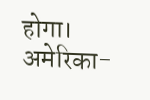होगा।
अमेरिका-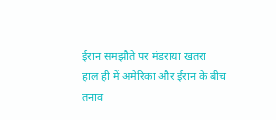ईरान समझौते पर मंडराया खतरा
हाल ही में अमेरिका और ईरान के बीच तनाव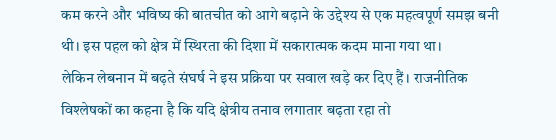कम करने और भविष्य की बातचीत को आगे बढ़ाने के उद्देश्य से एक महत्वपूर्ण समझ बनी थी। इस पहल को क्षेत्र में स्थिरता की दिशा में सकारात्मक कदम माना गया था।
लेकिन लेबनान में बढ़ते संघर्ष ने इस प्रक्रिया पर सवाल खड़े कर दिए हैं। राजनीतिक विश्लेषकों का कहना है कि यदि क्षेत्रीय तनाव लगातार बढ़ता रहा तो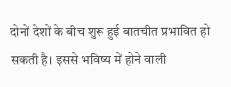दोनों देशों के बीच शुरू हुई बातचीत प्रभावित हो सकती है। इससे भविष्य में होने वाली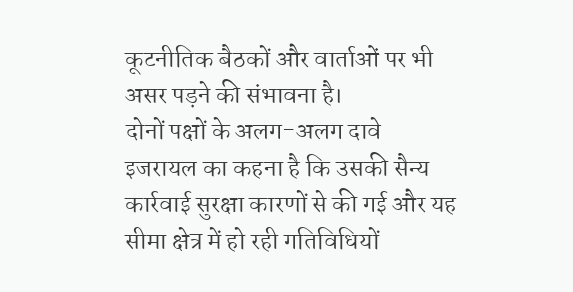कूटनीतिक बैठकों और वार्ताओं पर भी असर पड़ने की संभावना है।
दोनों पक्षों के अलग-अलग दावे
इजरायल का कहना है कि उसकी सैन्य कार्रवाई सुरक्षा कारणों से की गई और यह सीमा क्षेत्र में हो रही गतिविधियों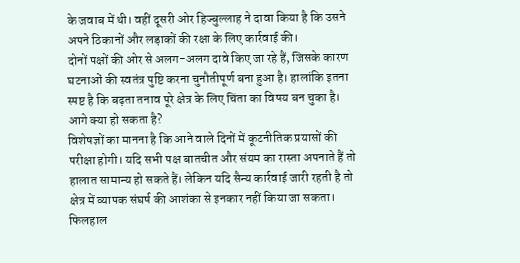के जवाब में थी। वहीं दूसरी ओर हिज्बुल्लाह ने दावा किया है कि उसने अपने ठिकानों और लड़ाकों की रक्षा के लिए कार्रवाई की।
दोनों पक्षों की ओर से अलग-अलग दावे किए जा रहे हैं, जिसके कारण घटनाओं की स्वतंत्र पुष्टि करना चुनौतीपूर्ण बना हुआ है। हालांकि इतना स्पष्ट है कि बढ़ता तनाव पूरे क्षेत्र के लिए चिंता का विषय बन चुका है।
आगे क्या हो सकता है?
विशेषज्ञों का मानना है कि आने वाले दिनों में कूटनीतिक प्रयासों की परीक्षा होगी। यदि सभी पक्ष बातचीत और संयम का रास्ता अपनाते हैं तो हालात सामान्य हो सकते हैं। लेकिन यदि सैन्य कार्रवाई जारी रहती है तो क्षेत्र में व्यापक संघर्ष की आशंका से इनकार नहीं किया जा सकता।
फिलहाल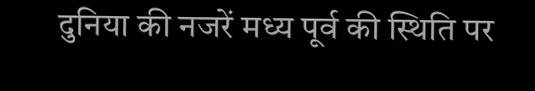दुनिया की नजरें मध्य पूर्व की स्थिति पर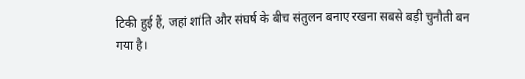टिकी हुई हैं, जहां शांति और संघर्ष के बीच संतुलन बनाए रखना सबसे बड़ी चुनौती बन गया है।